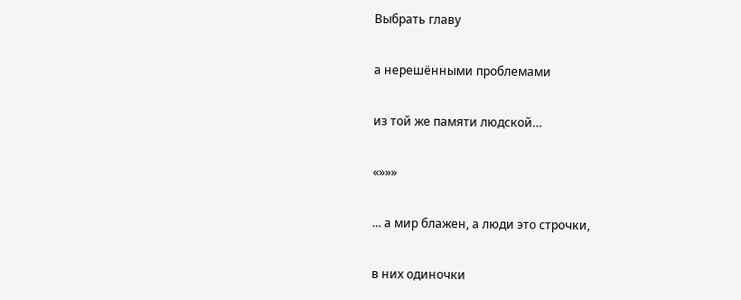Выбрать главу

а нерешёнными проблемами

из той же памяти людской…

«»»»

... а мир блажен, а люди это строчки,

в них одиночки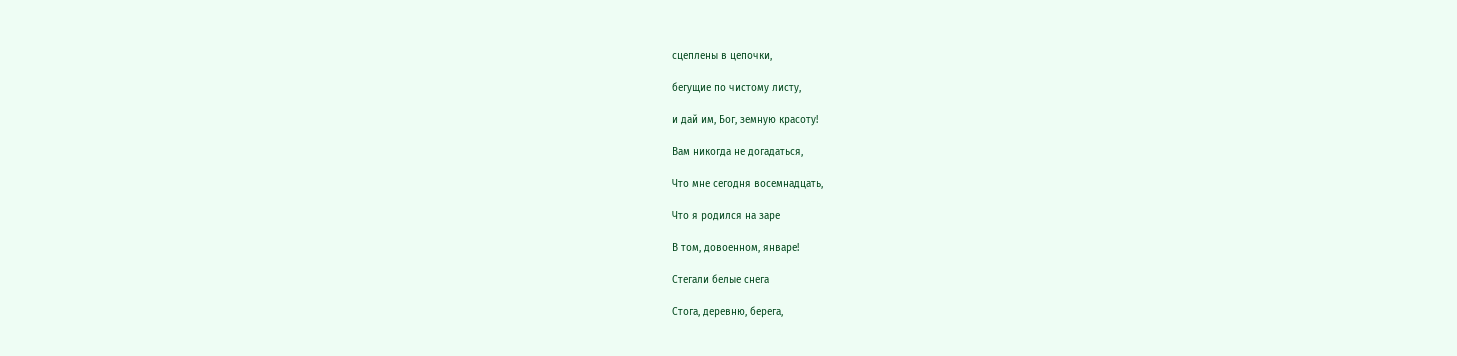сцеплены в цепочки,

бегущие по чистому листу,

и дай им, Бог, земную красоту!

Вам никогда не догадаться,

Что мне сегодня восемнадцать,

Что я родился на заре

В том, довоенном, январе!

Стегали белые снега

Стога, деревню, берега,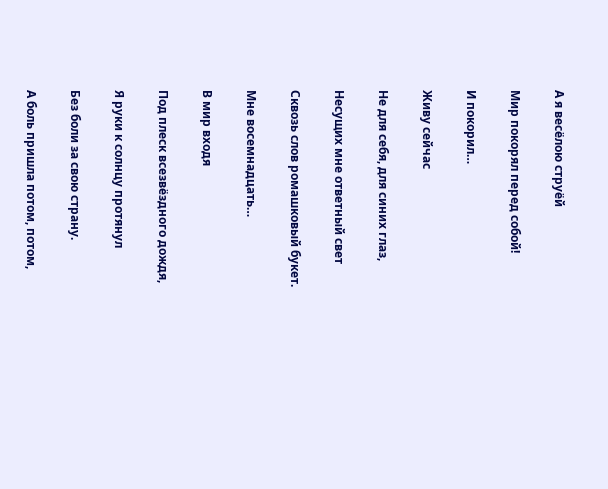А я весёлою струёй

Мир покорял перед собой!

И покорил…

Живу сейчас

Не для себя, для синих глаз,

Несущих мне ответный свет

Сквозь слов ромашковый букет.

Мне восемнадцать…

В мир входя

Под плеск всезвёздного дождя,

Я руки к солнцу протянул

Без боли за свою страну.

А боль пришла потом, потом,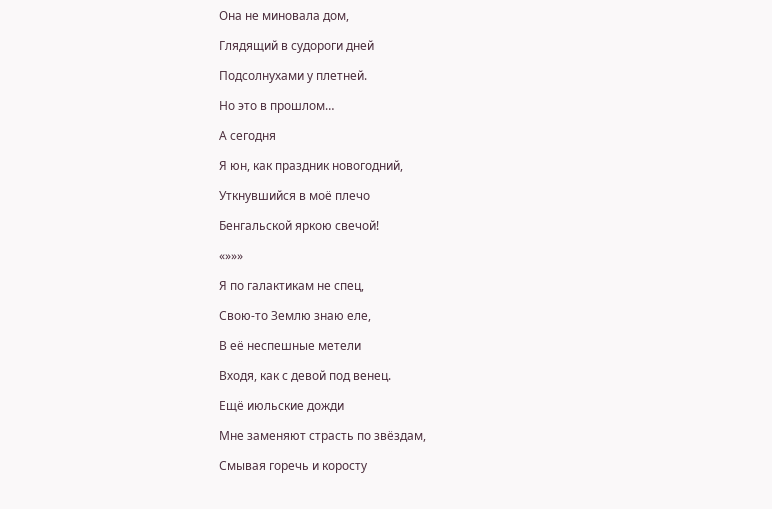Она не миновала дом,

Глядящий в судороги дней

Подсолнухами у плетней.

Но это в прошлом…

А сегодня

Я юн, как праздник новогодний,

Уткнувшийся в моё плечо

Бенгальской яркою свечой!

«»»»

Я по галактикам не спец,

Свою-то Землю знаю еле,

В её неспешные метели

Входя, как с девой под венец.

Ещё июльские дожди

Мне заменяют страсть по звёздам,

Смывая горечь и коросту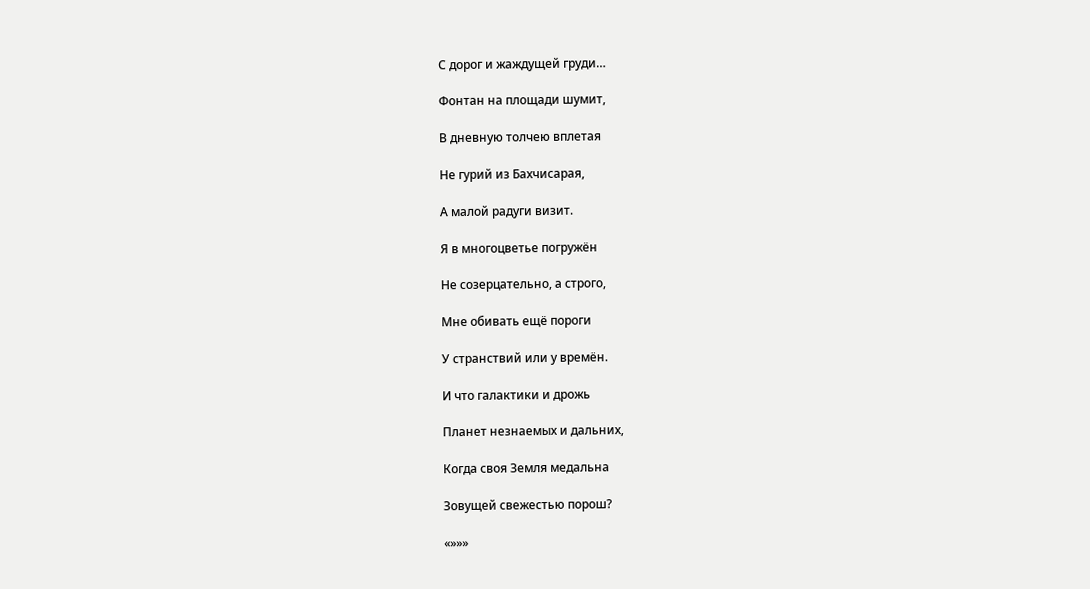С дорог и жаждущей груди…

Фонтан на площади шумит,

В дневную толчею вплетая

Не гурий из Бахчисарая,

А малой радуги визит.

Я в многоцветье погружён

Не созерцательно, а строго,

Мне обивать ещё пороги

У странствий или у времён.

И что галактики и дрожь

Планет незнаемых и дальних,

Когда своя Земля медальна

Зовущей свежестью порош?

«»»»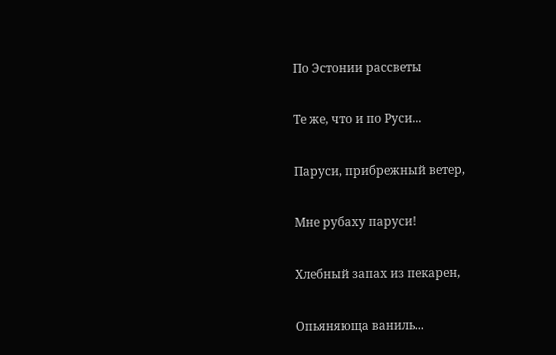По Эстонии рассветы

Те же, что и по Руси...

Паруси, прибрежный ветер,

Мне рубаху паруси!

Хлебный запах из пекарен,

Опьяняюща ваниль...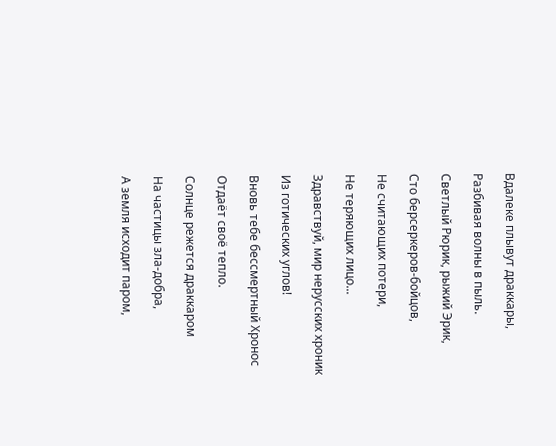Вдалеке плывут драккары,

Разбивая волны в пыль.

Светлый Рюрик, рыжий Эрик,

Сто берсеркеров-бойцов,

Не считающих потери,

Не теряющих лицо...

Здравствуй, мир нерусских хроник

Из готических углов!

Вновь тебе бессмертный Хронос

Отдаёт своё тепло.

Солнце режется драккаром

На частицы зла-добра,

А земля исходит паром,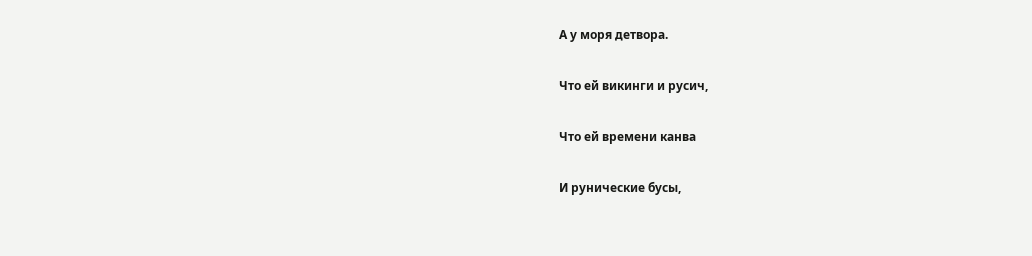А у моря детвора.

Что ей викинги и русич,

Что ей времени канва

И рунические бусы,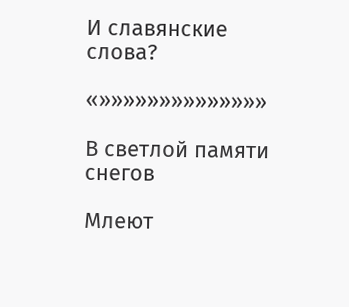И славянские слова?

«»»»»»»»»»»»»»»

В светлой памяти снегов

Млеют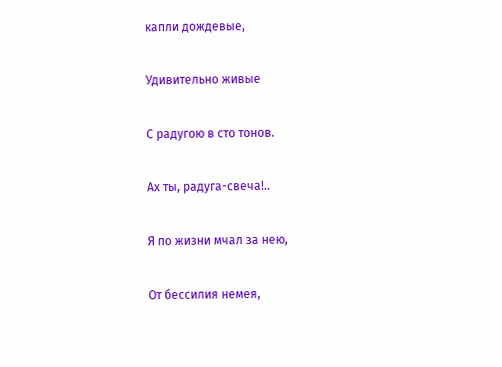капли дождевые,

Удивительно живые

С радугою в сто тонов.

Ах ты, радуга-свеча!..

Я по жизни мчал за нею,

От бессилия немея,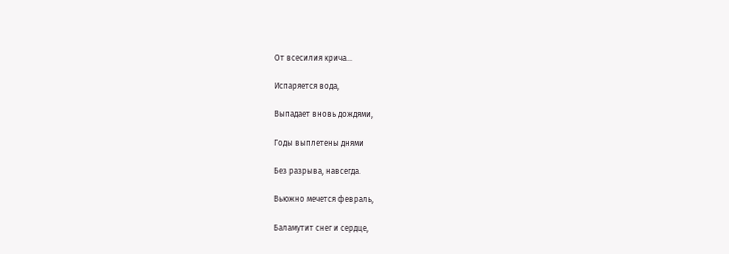От всесилия крича…

Испаряется вода,

Выпадает вновь дождями,

Годы выплетены днями

Без разрыва, навсегда.

Вьюжно мечется февраль,

Баламутит снег и сердце,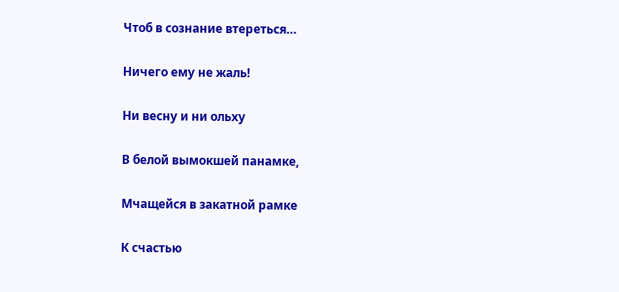Чтоб в сознание втереться…

Ничего ему не жаль!

Ни весну и ни ольху

В белой вымокшей панамке,

Мчащейся в закатной рамке

К счастью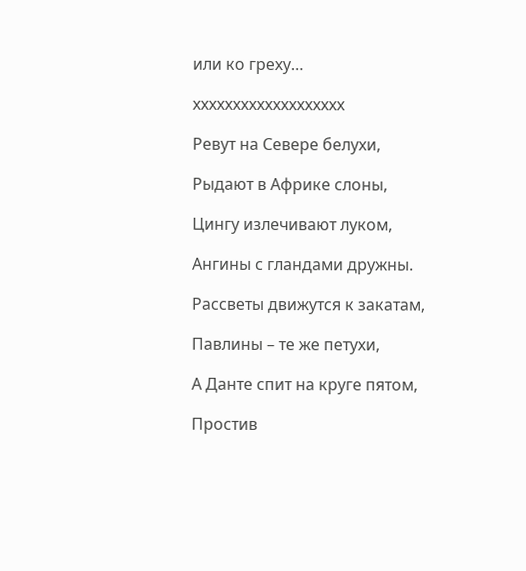или ко греху…

ххххххххххххххххххх

Ревут на Севере белухи,

Рыдают в Африке слоны,

Цингу излечивают луком,

Ангины с гландами дружны.

Рассветы движутся к закатам,

Павлины – те же петухи,

А Данте спит на круге пятом,

Простив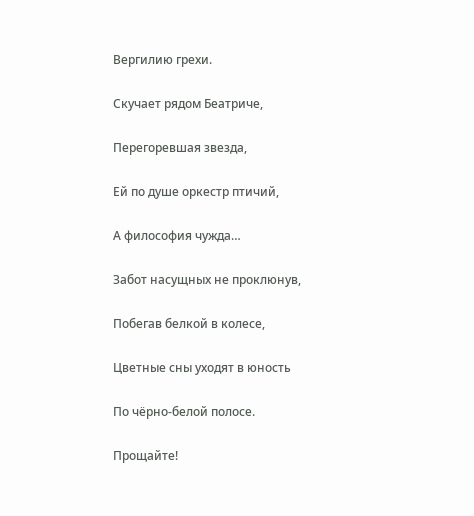Вергилию грехи.

Скучает рядом Беатриче,

Перегоревшая звезда,

Ей по душе оркестр птичий,

А философия чужда…

Забот насущных не проклюнув,

Побегав белкой в колесе,

Цветные сны уходят в юность

По чёрно-белой полосе.

Прощайте!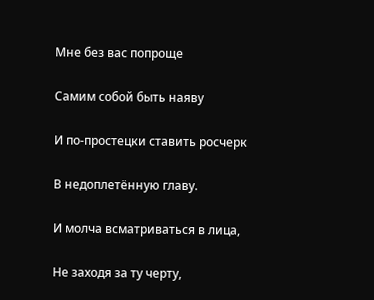Мне без вас попроще

Самим собой быть наяву

И по-простецки ставить росчерк

В недоплетённую главу.

И молча всматриваться в лица,

Не заходя за ту черту,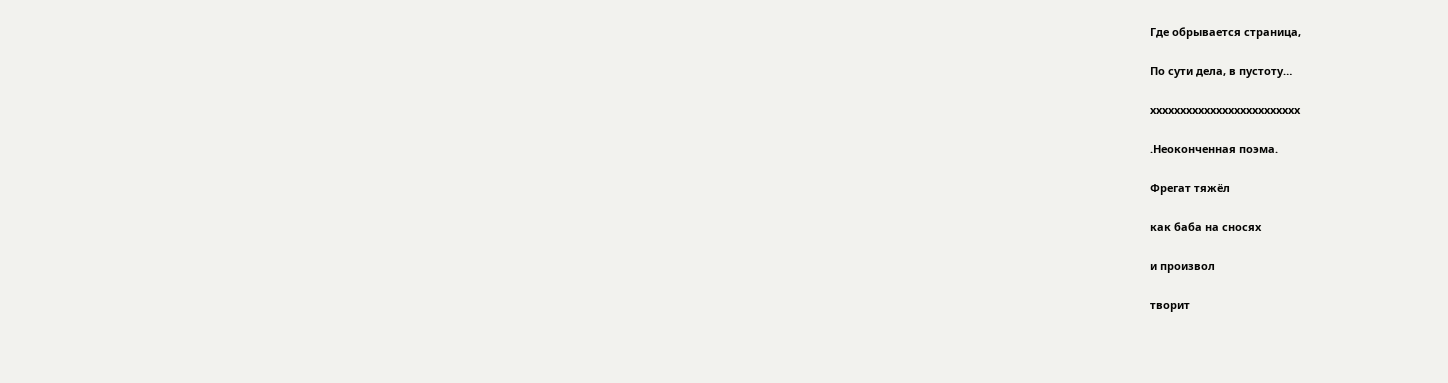Где обрывается страница,

По сути дела, в пустоту…

ххххххххххххххххххххххххх

.Неоконченная поэма.

Фрегат тяжёл

как баба на сносях

и произвол

творит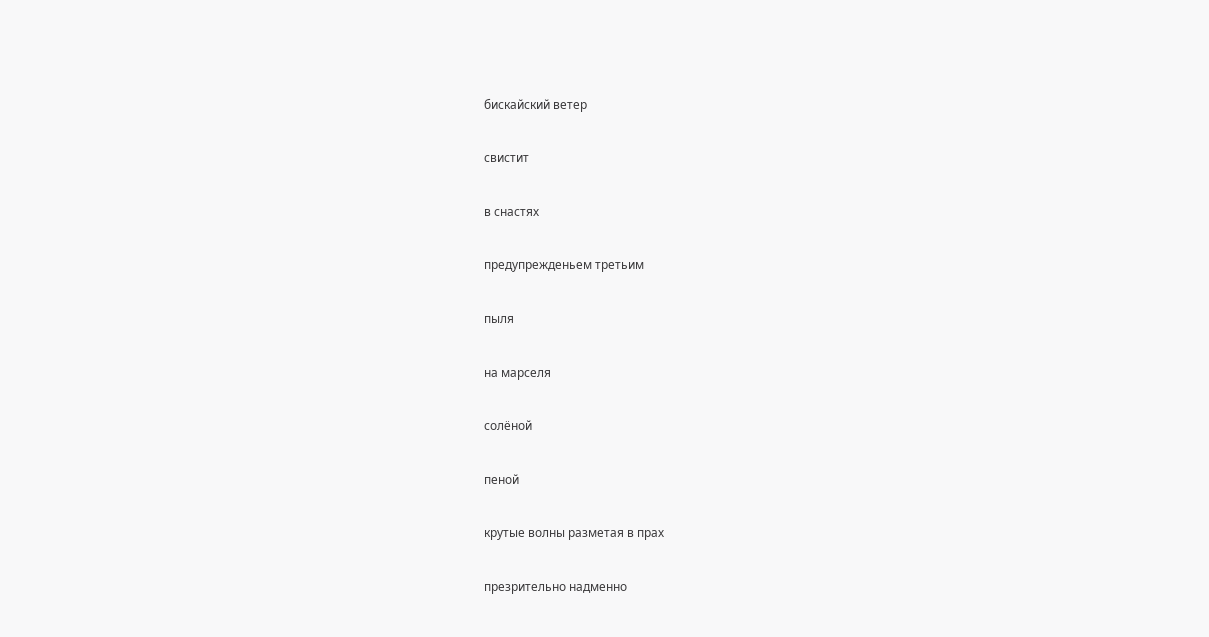бискайский ветер

свистит

в снастях

предупрежденьем третьим

пыля

на марселя

солёной

пеной

крутые волны разметая в прах

презрительно надменно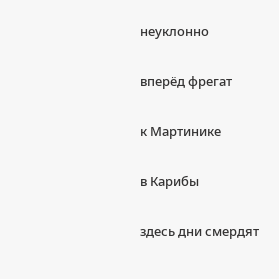неуклонно

вперёд фрегат

к Мартинике

в Карибы

здесь дни смердят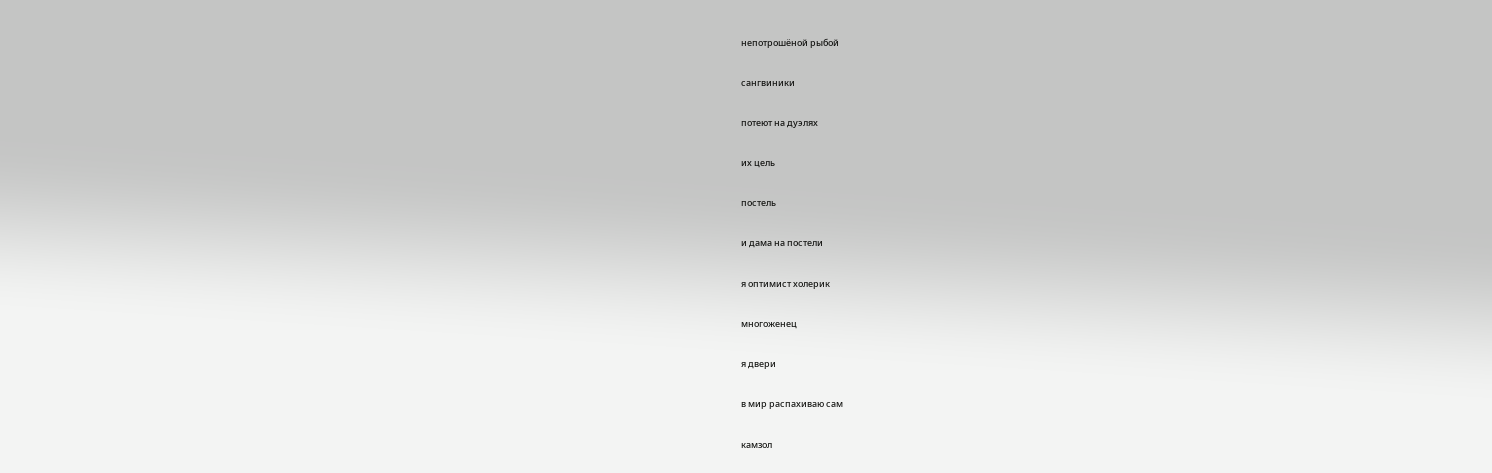непотрошёной рыбой

сангвиники

потеют на дуэлях

их цель

постель

и дама на постели

я оптимист холерик

многоженец

я двери

в мир распахиваю сам

камзол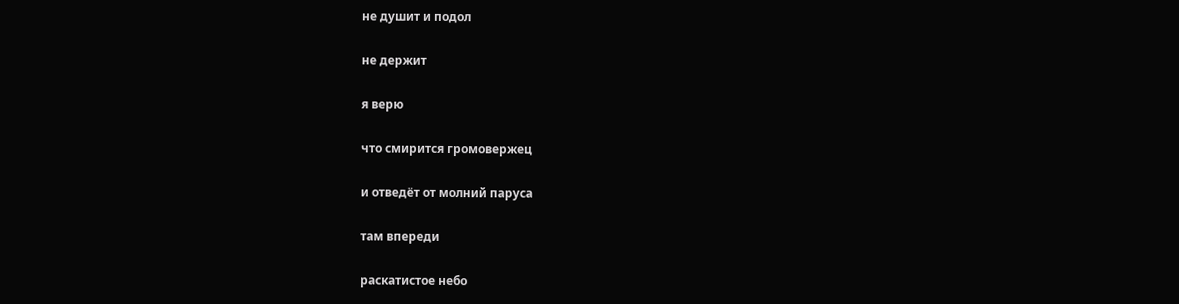не душит и подол

не держит

я верю

что смирится громовержец

и отведёт от молний паруса

там впереди

раскатистое небо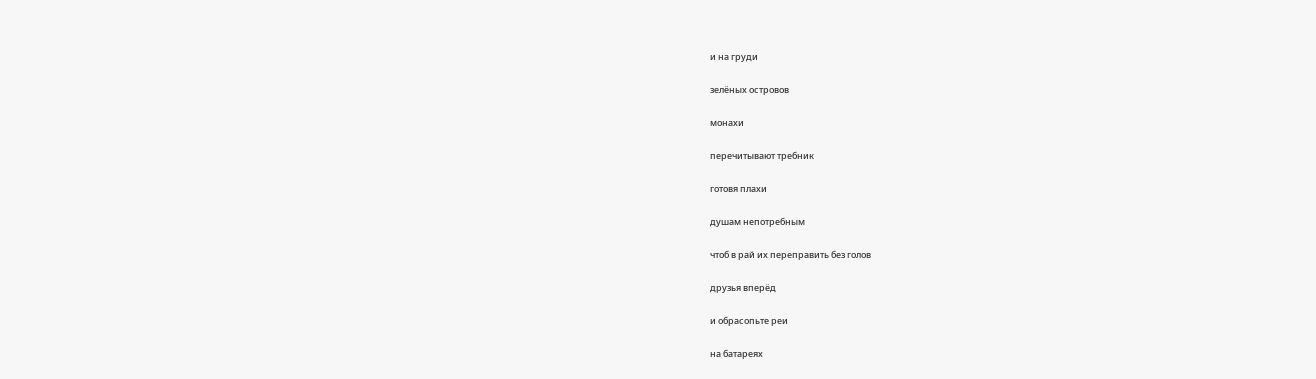и на груди

зелёных островов

монахи

перечитывают требник

готовя плахи

душам непотребным

чтоб в рай их переправить без голов

друзья вперёд

и обрасопьте реи

на батареях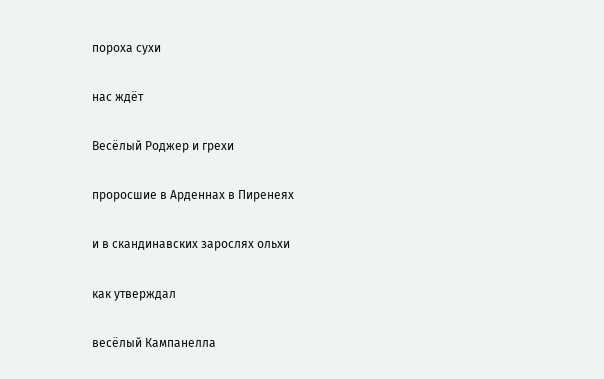пороха сухи

нас ждёт

Весёлый Роджер и грехи

проросшие в Арденнах в Пиренеях

и в скандинавских зарослях ольхи

как утверждал

весёлый Кампанелла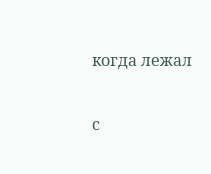когда лежал

с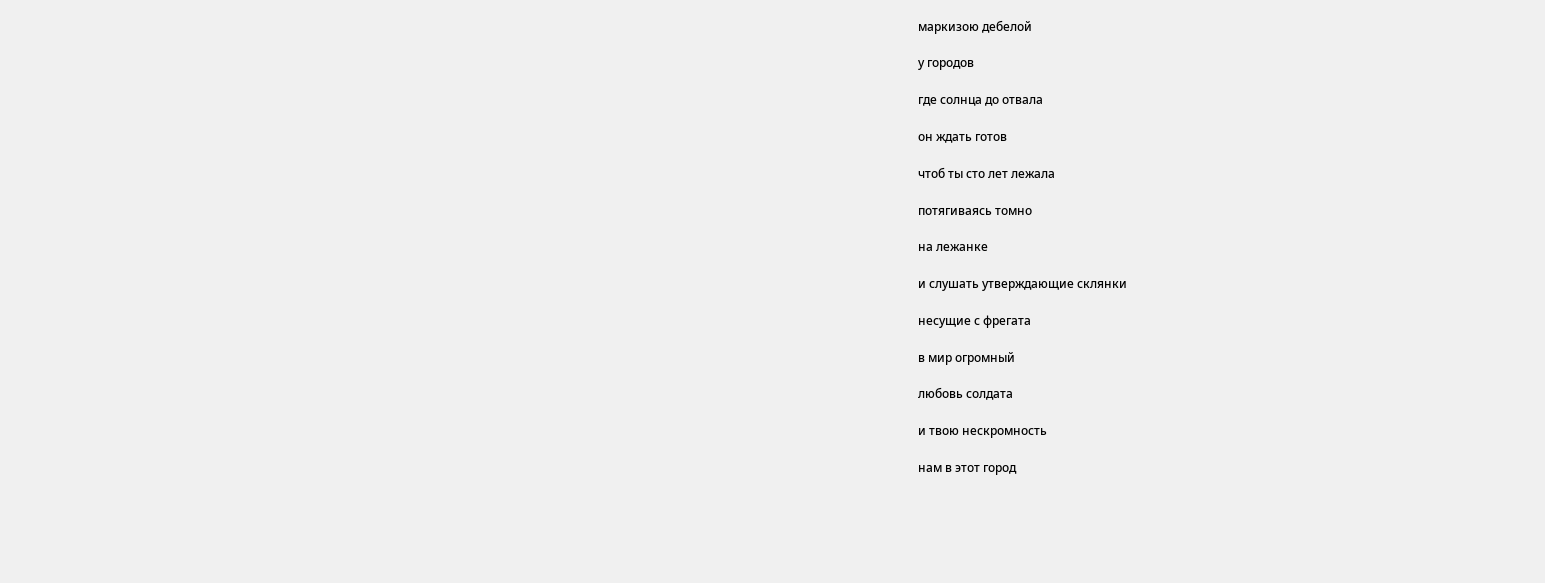маркизою дебелой

у городов

где солнца до отвала

он ждать готов

чтоб ты сто лет лежала

потягиваясь томно

на лежанке

и слушать утверждающие склянки

несущие с фрегата

в мир огромный

любовь солдата

и твою нескромность

нам в этот город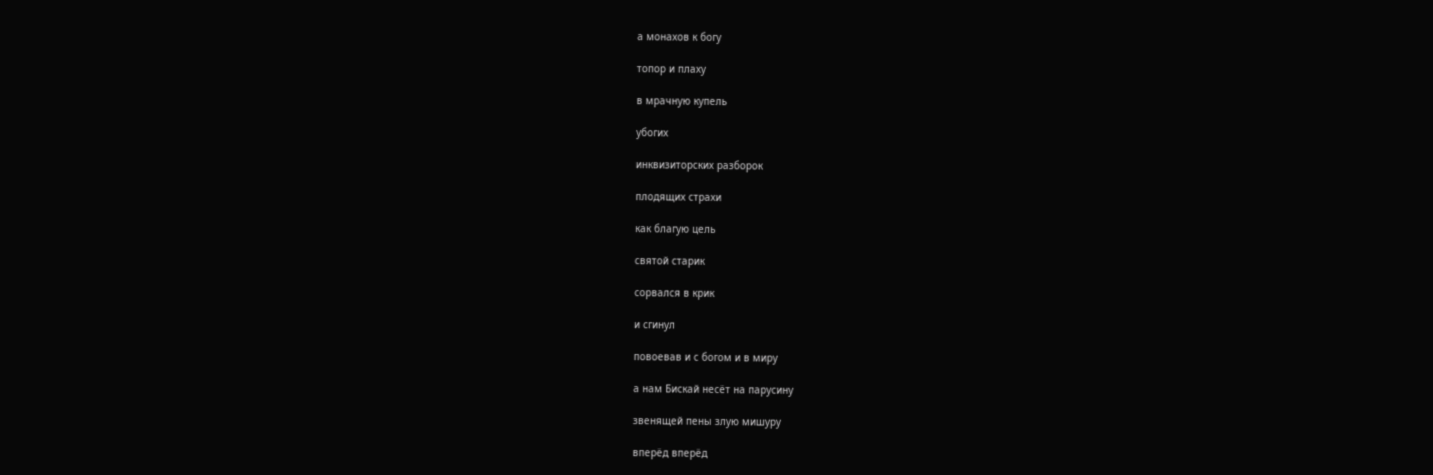а монахов к богу

топор и плаху

в мрачную купель

убогих

инквизиторских разборок

плодящих страхи

как благую цель

святой старик

сорвался в крик

и сгинул

повоевав и с богом и в миру

а нам Бискай несёт на парусину

звенящей пены злую мишуру

вперёд вперёд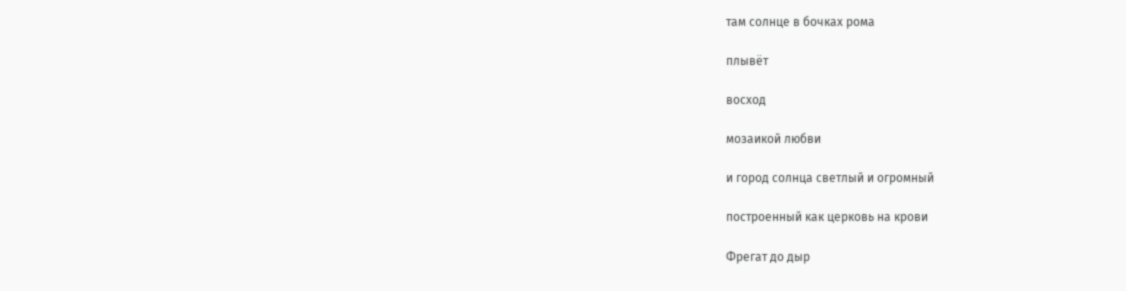там солнце в бочках рома

плывёт

восход

мозаикой любви

и город солнца светлый и огромный

построенный как церковь на крови

Фрегат до дыр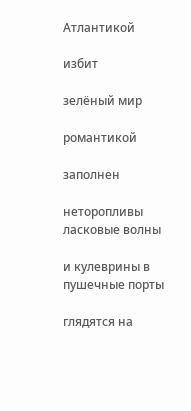Атлантикой

избит

зелёный мир

романтикой

заполнен

неторопливы ласковые волны

и кулеврины в пушечные порты

глядятся на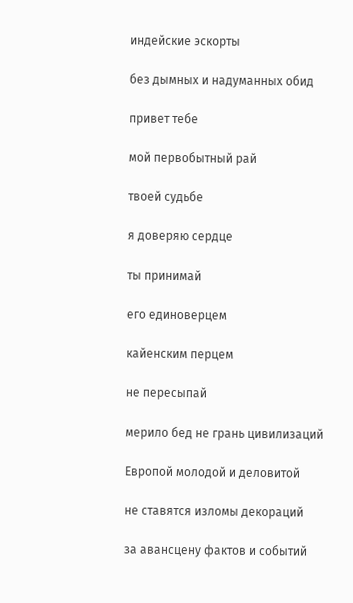индейские эскорты

без дымных и надуманных обид

привет тебе

мой первобытный рай

твоей судьбе

я доверяю сердце

ты принимай

его единоверцем

кайенским перцем

не пересыпай

мерило бед не грань цивилизаций

Европой молодой и деловитой

не ставятся изломы декораций

за авансцену фактов и событий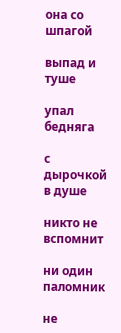она со шпагой

выпад и туше

упал бедняга

с дырочкой в душе

никто не вспомнит

ни один паломник

не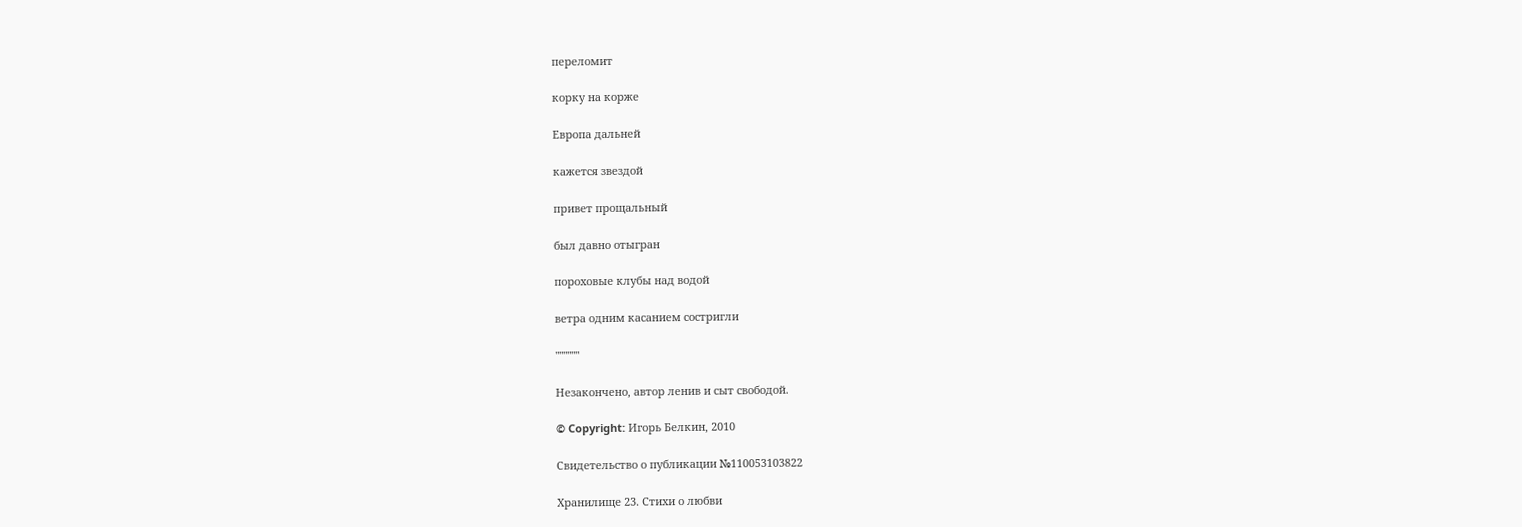переломит

корку на корже

Европа дальней

кажется звездой

привет прощальный

был давно отыгран

пороховые клубы над водой

ветра одним касанием состригли

""""""

Незакончено, автор ленив и сыт свободой.

© Copyright: Игорь Белкин, 2010

Свидетельство о публикации №110053103822

Хранилище 23. Стихи о любви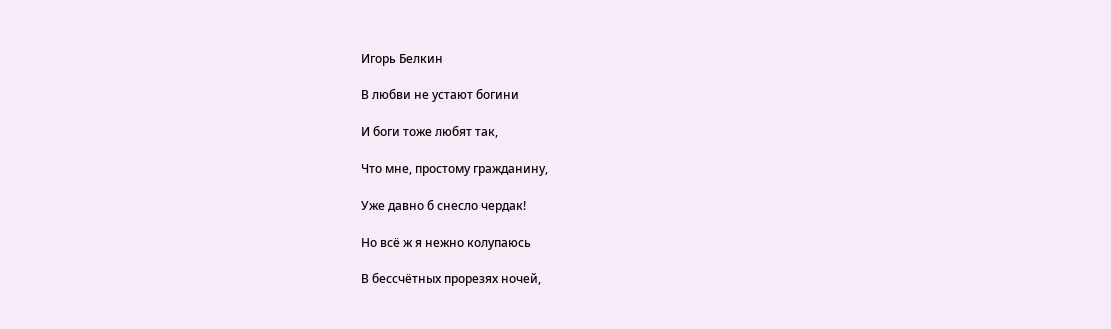Игорь Белкин

В любви не устают богини

И боги тоже любят так,

Что мне, простому гражданину,

Уже давно б снесло чердак!

Но всё ж я нежно колупаюсь

В бессчётных прорезях ночей,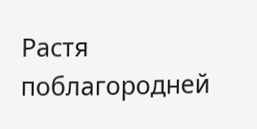Растя поблагородней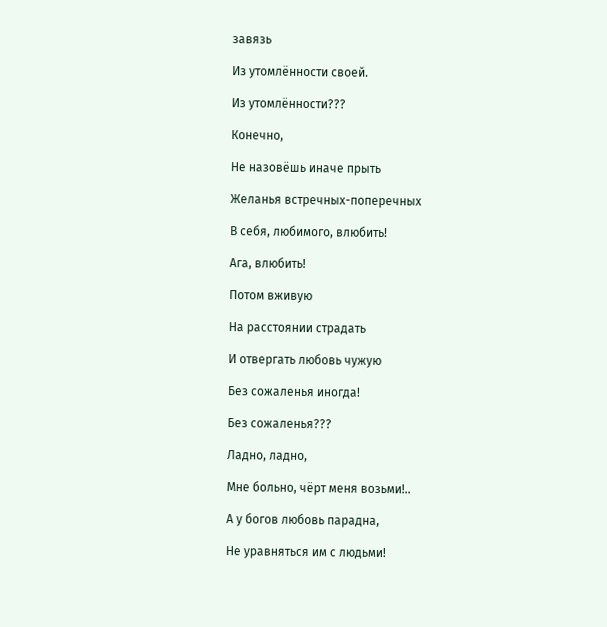завязь

Из утомлённости своей.

Из утомлённости???

Конечно,

Не назовёшь иначе прыть

Желанья встречных-поперечных

В себя, любимого, влюбить!

Ага, влюбить!

Потом вживую

На расстоянии страдать

И отвергать любовь чужую

Без сожаленья иногда!

Без сожаленья???

Ладно, ладно,

Мне больно, чёрт меня возьми!..

А у богов любовь парадна,

Не уравняться им с людьми!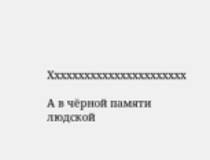Ххххххххххххххххххххххх

А в чёрной памяти людской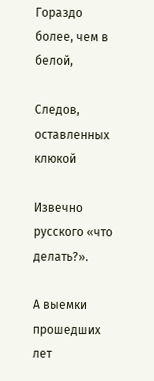Гораздо более, чем в белой,

Следов, оставленных клюкой

Извечно русского «что делать?».

А выемки прошедших лет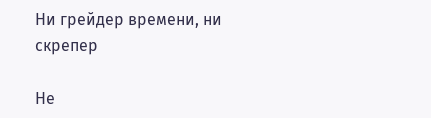Ни грейдер времени, ни скрепер

Не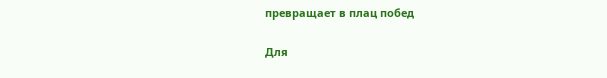превращает в плац побед

Для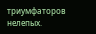триумфаторов нелепых.